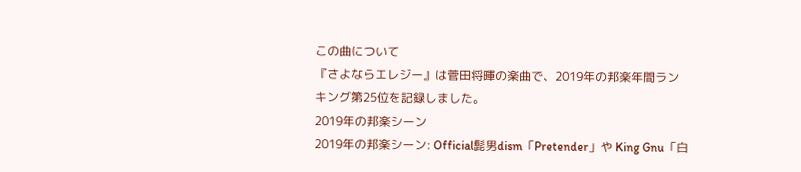この曲について
『さよならエレジー』は菅田将暉の楽曲で、2019年の邦楽年間ランキング第25位を記録しました。
2019年の邦楽シーン
2019年の邦楽シーン: Official髭男dism「Pretender」や King Gnu「白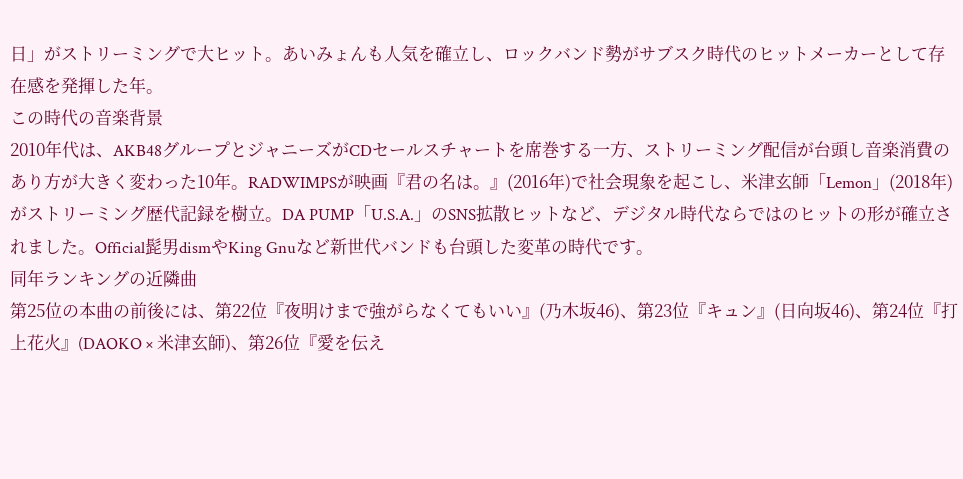日」がストリーミングで大ヒット。あいみょんも人気を確立し、ロックバンド勢がサブスク時代のヒットメーカーとして存在感を発揮した年。
この時代の音楽背景
2010年代は、AKB48グループとジャニーズがCDセールスチャートを席巻する一方、ストリーミング配信が台頭し音楽消費のあり方が大きく変わった10年。RADWIMPSが映画『君の名は。』(2016年)で社会現象を起こし、米津玄師「Lemon」(2018年)がストリーミング歴代記録を樹立。DA PUMP「U.S.A.」のSNS拡散ヒットなど、デジタル時代ならではのヒットの形が確立されました。Official髭男dismやKing Gnuなど新世代バンドも台頭した変革の時代です。
同年ランキングの近隣曲
第25位の本曲の前後には、第22位『夜明けまで強がらなくてもいい』(乃木坂46)、第23位『キュン』(日向坂46)、第24位『打上花火』(DAOKO × 米津玄師)、第26位『愛を伝え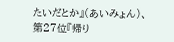たいだとか』(あいみょん)、第27位『帰り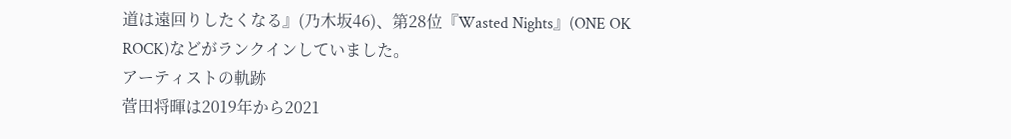道は遠回りしたくなる』(乃木坂46)、第28位『Wasted Nights』(ONE OK ROCK)などがランクインしていました。
アーティストの軌跡
菅田将暉は2019年から2021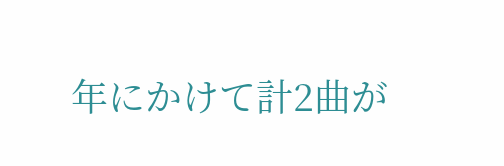年にかけて計2曲が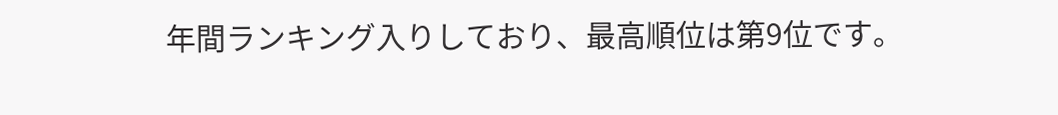年間ランキング入りしており、最高順位は第9位です。